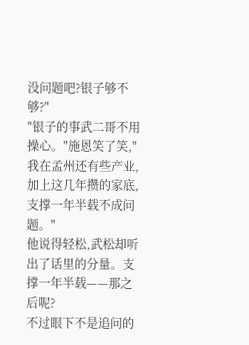没问题吧?银子够不够?"
"银子的事武二哥不用操心。"施恩笑了笑,"我在孟州还有些产业,加上这几年攒的家底,支撑一年半载不成问题。"
他说得轻松,武松却听出了话里的分量。支撑一年半载——那之后呢?
不过眼下不是追问的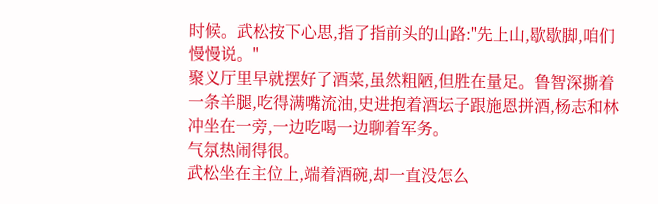时候。武松按下心思,指了指前头的山路:"先上山,歇歇脚,咱们慢慢说。"
聚义厅里早就摆好了酒菜,虽然粗陋,但胜在量足。鲁智深撕着一条羊腿,吃得满嘴流油,史进抱着酒坛子跟施恩拼酒,杨志和林冲坐在一旁,一边吃喝一边聊着军务。
气氛热闹得很。
武松坐在主位上,端着酒碗,却一直没怎么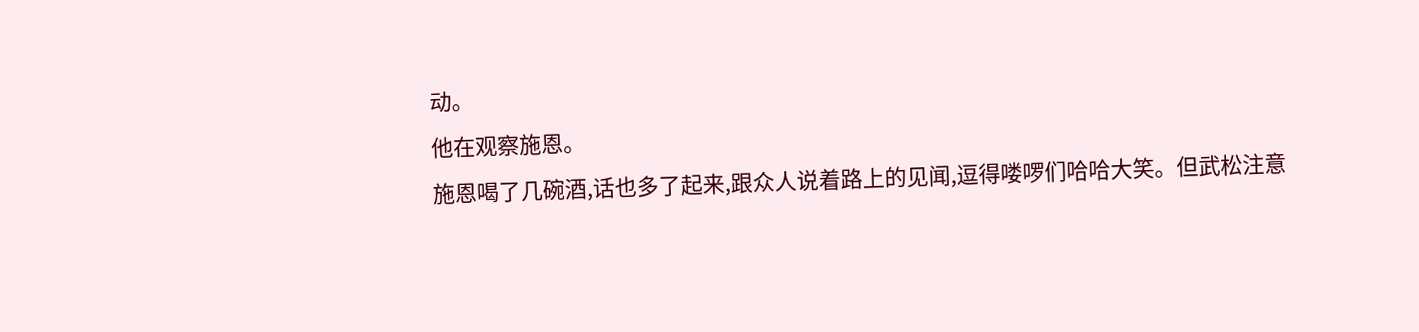动。
他在观察施恩。
施恩喝了几碗酒,话也多了起来,跟众人说着路上的见闻,逗得喽啰们哈哈大笑。但武松注意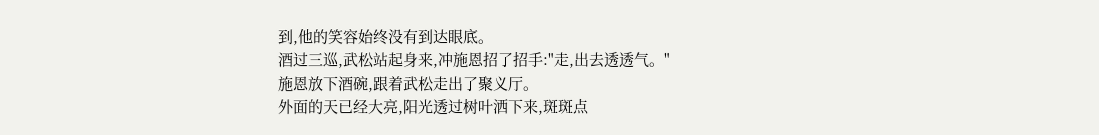到,他的笑容始终没有到达眼底。
酒过三巡,武松站起身来,冲施恩招了招手:"走,出去透透气。"
施恩放下酒碗,跟着武松走出了聚义厅。
外面的天已经大亮,阳光透过树叶洒下来,斑斑点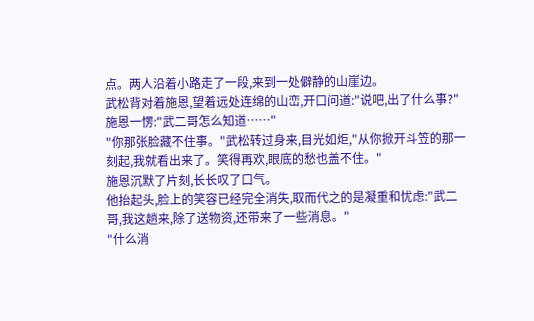点。两人沿着小路走了一段,来到一处僻静的山崖边。
武松背对着施恩,望着远处连绵的山峦,开口问道:"说吧,出了什么事?"
施恩一愣:"武二哥怎么知道……"
"你那张脸藏不住事。"武松转过身来,目光如炬,"从你掀开斗笠的那一刻起,我就看出来了。笑得再欢,眼底的愁也盖不住。"
施恩沉默了片刻,长长叹了口气。
他抬起头,脸上的笑容已经完全消失,取而代之的是凝重和忧虑:"武二哥,我这趟来,除了送物资,还带来了一些消息。"
"什么消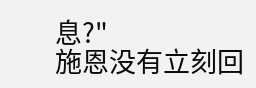息?"
施恩没有立刻回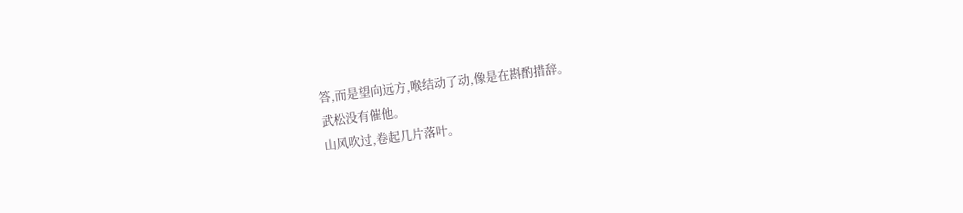答,而是望向远方,喉结动了动,像是在斟酌措辞。
武松没有催他。
山风吹过,卷起几片落叶。